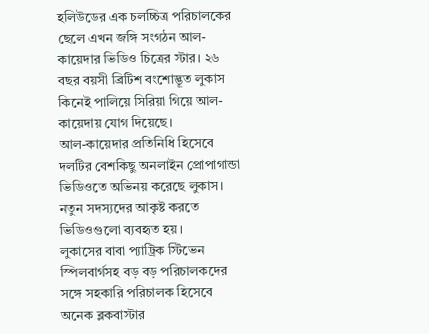হলিউডের এক চলচ্চিত্র পরিচালকের ছেলে এখন জঙ্গি সংগঠন আল-কায়েদার ভিডিও চিত্রের স্টার। ২৬ বছর বয়সী ব্রিটিশ বংশোদ্ভূত লুকাস কিনেই পালিয়ে সিরিয়া গিয়ে আল-কায়েদায় যোগ দিয়েছে।
আল-কায়েদার প্রতিনিধি হিসেবে দলটির বেশকিছু অনলাইন প্রোপাগান্ডা ভিডিওতে অভিনয় করেছে লুকাস। নতুন সদস্যদের আকৃষ্ট করতে ভিডিওগুলো ব্যবহৃত হয়।
লুকাসের বাবা প্যাট্রিক স্টিভেন স্পিলবার্গসহ বড় বড় পরিচালকদের সঙ্গে সহকারি পরিচালক হিসেবে অনেক ব্লকবাস্টার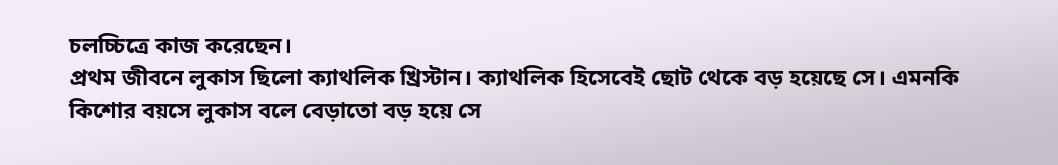চলচ্চিত্রে কাজ করেছেন।
প্রথম জীবনে লুকাস ছিলো ক্যাথলিক খ্রিস্টান। ক্যাথলিক হিসেবেই ছোট থেকে বড় হয়েছে সে। এমনকি কিশোর বয়সে লুকাস বলে বেড়াতো বড় হয়ে সে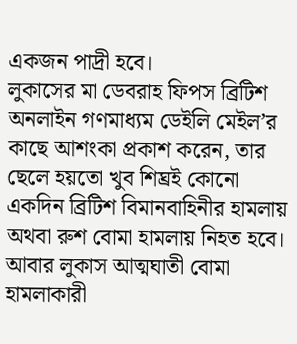একজন পাদ্রী হবে।
লুকাসের মা ডেবরাহ ফিপস ব্রিটিশ অনলাইন গণমাধ্যম ডেইলি মেইল’র কাছে আশংকা প্রকাশ করেন, তার ছেলে হয়তো খুব শিঘ্রই কোনো একদিন ব্রিটিশ বিমানবাহিনীর হামলায় অথবা রুশ বোমা হামলায় নিহত হবে। আবার লুকাস আত্মঘাতী বোমা হামলাকারী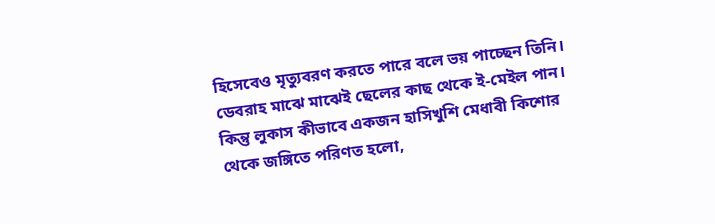হিসেবেও মৃত্যুবরণ করতে পারে বলে ভয় পাচ্ছেন তিনি।
ডেবরাহ মাঝে মাঝেই ছেলের কাছ থেকে ই-মেইল পান। কিন্তু লুকাস কীভাবে একজন হাসিখুশি মেধাবী কিশোর থেকে জঙ্গিতে পরিণত হলো,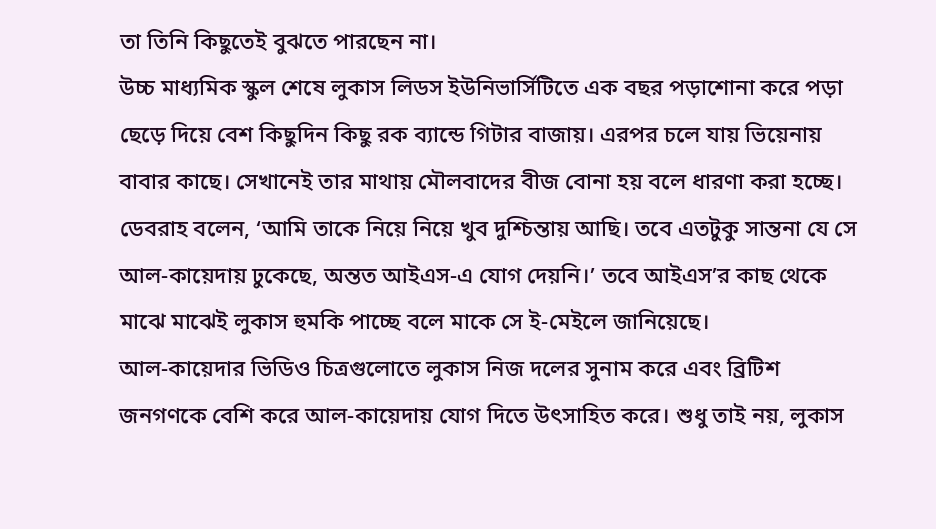তা তিনি কিছুতেই বুঝতে পারছেন না।
উচ্চ মাধ্যমিক স্কুল শেষে লুকাস লিডস ইউনিভার্সিটিতে এক বছর পড়াশোনা করে পড়া ছেড়ে দিয়ে বেশ কিছুদিন কিছু রক ব্যান্ডে গিটার বাজায়। এরপর চলে যায় ভিয়েনায় বাবার কাছে। সেখানেই তার মাথায় মৌলবাদের বীজ বোনা হয় বলে ধারণা করা হচ্ছে।
ডেবরাহ বলেন, ‘আমি তাকে নিয়ে নিয়ে খুব দুশ্চিন্তায় আছি। তবে এতটুকু সান্তনা যে সে আল-কায়েদায় ঢুকেছে, অন্তত আইএস-এ যোগ দেয়নি।’ তবে আইএস’র কাছ থেকে মাঝে মাঝেই লুকাস হুমকি পাচ্ছে বলে মাকে সে ই-মেইলে জানিয়েছে।
আল-কায়েদার ভিডিও চিত্রগুলোতে লুকাস নিজ দলের সুনাম করে এবং ব্রিটিশ জনগণকে বেশি করে আল-কায়েদায় যোগ দিতে উৎসাহিত করে। শুধু তাই নয়, লুকাস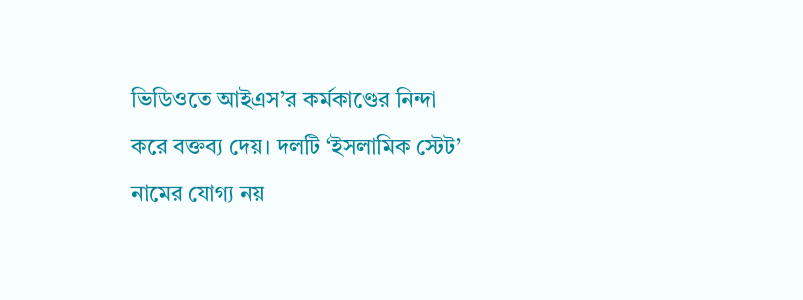ভিডিওতে আইএস’র কর্মকাণ্ডের নিন্দা করে বক্তব্য দেয়। দলটি ‘ইসলামিক স্টেট’ নামের যোগ্য নয়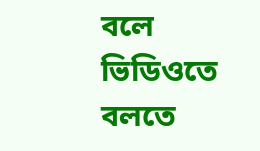বলে ভিডিওতে বলতে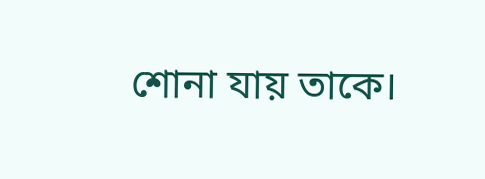শোনা যায় তাকে।